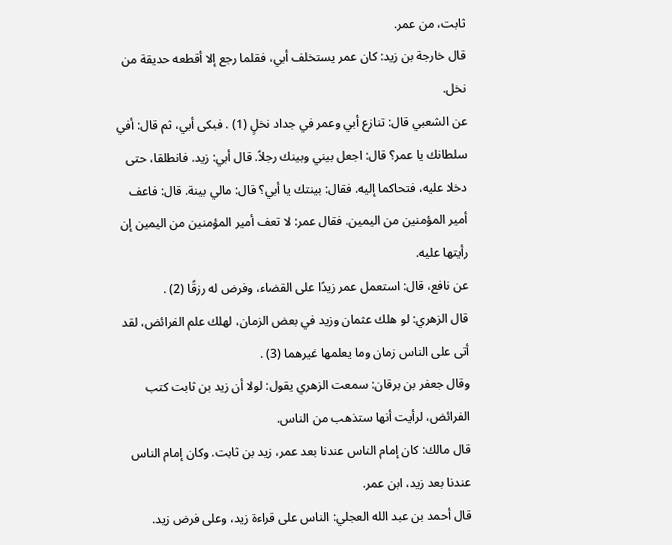ثابت، من عمر.
قال خارجة بن زيد: كان عمر يستخلف أبي، فقلما رجع إلا أقطعه حديقة من نخل.
عن الشعبي قال: تنازع أبي وعمر في جداد نخلٍ (1) . فبكى أبي، ثم قال: أفي سلطانك يا عمر؟ قال: اجعل بيني وبينك رجلاً. قال أبي: زيد. فانطلقا، حتى دخلا عليه، فتحاكما إليه. فقال: بينتك يا أبي؟ قال: مالي بينة. قال: فاعف أمير المؤمنين من اليمين. فقال عمر: لا تعف أمير المؤمنين من اليمين إن رأيتها عليه.
عن نافع، قال: استعمل عمر زيدًا على القضاء، وفرض له رزقًا (2) .
قال الزهري: لو هلك عثمان وزيد في بعض الزمان، لهلك علم الفرائض، لقد أتى على الناس زمان وما يعلمها غيرهما (3) .
وقال جعفر بن برقان: سمعت الزهري يقول: لولا أن زيد بن ثابت كتب الفرائض، لرأيت أنها ستذهب من الناس.
قال مالك: كان إمام الناس عندنا بعد عمر، زيد بن ثابت. وكان إمام الناس عندنا بعد زيد، ابن عمر.
قال أحمد بن عبد الله العجلي: الناس على قراءة زيد، وعلى فرض زيد.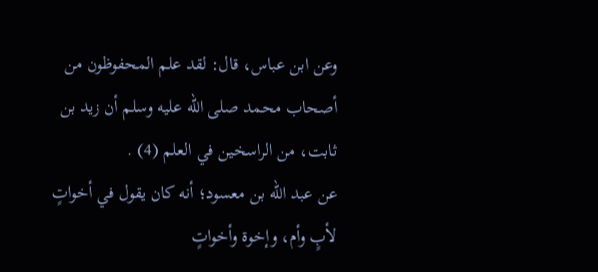وعن ابن عباس، قال: لقد علم المحفوظون من أصحاب محمد صلى الله عليه وسلم أن زيد بن ثابت، من الراسخين في العلم (4) .
عن عبد الله بن معسود؛ أنه كان يقول في أخواتٍ لأبٍ وأم، وإخوة وأخواتٍ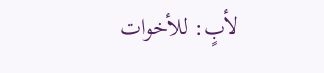لأبٍ: للأخوات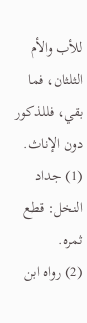للأب والأم الثلثان، فما بقي، فللذكور دون الإناث.
(1) جداد النخل: قطع ثمره.
(2) رواه ابن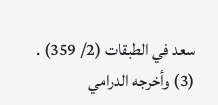سعد في الطبقات (2/ 359) .
(3) وأخرجه الدرامي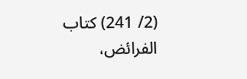(2/ 241) كتاب الفرائض،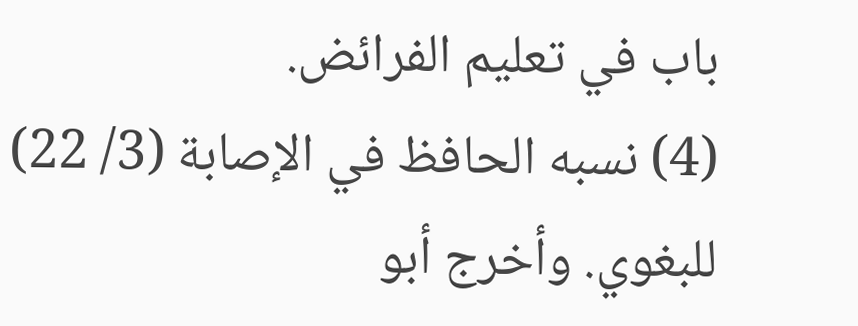باب في تعليم الفرائض.
(4) نسبه الحافظ في الإصابة (3/ 22) للبغوي. وأخرج أبو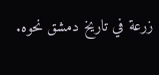زرعة في تاريخ دمشق نحوه.